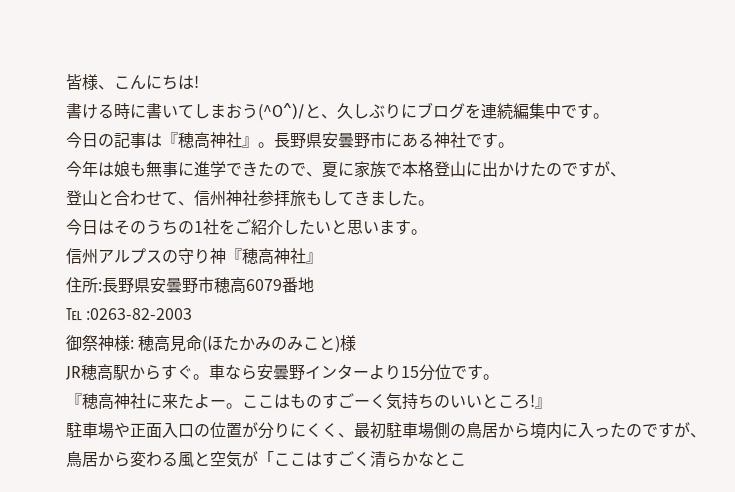皆様、こんにちは!
書ける時に書いてしまおう(^O^)/と、久しぶりにブログを連続編集中です。
今日の記事は『穂高神社』。長野県安曇野市にある神社です。
今年は娘も無事に進学できたので、夏に家族で本格登山に出かけたのですが、
登山と合わせて、信州神社参拝旅もしてきました。
今日はそのうちの1社をご紹介したいと思います。
信州アルプスの守り神『穂高神社』
住所:長野県安曇野市穂高6079番地
℡ :0263-82-2003
御祭神様: 穂高見命(ほたかみのみこと)様
JR穂高駅からすぐ。車なら安曇野インターより15分位です。
『穂高神社に来たよー。ここはものすごーく気持ちのいいところ!』
駐車場や正面入口の位置が分りにくく、最初駐車場側の鳥居から境内に入ったのですが、
鳥居から変わる風と空気が「ここはすごく清らかなとこ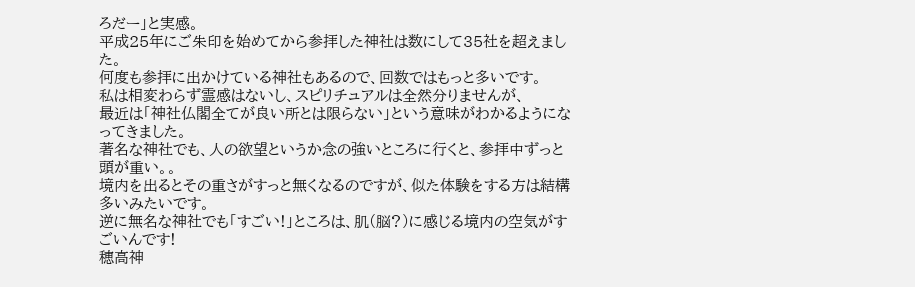ろだー」と実感。
平成25年にご朱印を始めてから参拝した神社は数にして35社を超えました。
何度も参拝に出かけている神社もあるので、回数ではもっと多いです。
私は相変わらず霊感はないし、スピリチュアルは全然分りませんが、
最近は「神社仏閣全てが良い所とは限らない」という意味がわかるようになってきました。
著名な神社でも、人の欲望というか念の強いところに行くと、参拝中ずっと頭が重い。。
境内を出るとその重さがすっと無くなるのですが、似た体験をする方は結構多いみたいです。
逆に無名な神社でも「すごい!」ところは、肌(脳?)に感じる境内の空気がすごいんです!
穂高神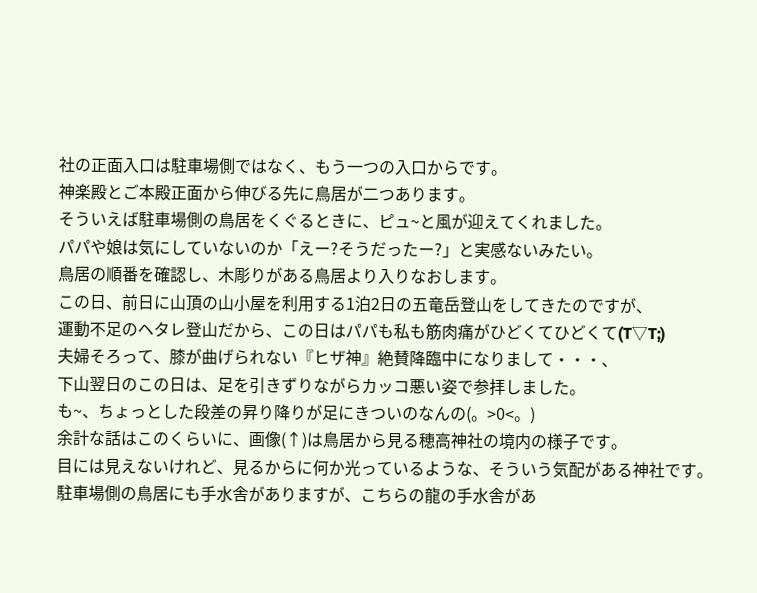社の正面入口は駐車場側ではなく、もう一つの入口からです。
神楽殿とご本殿正面から伸びる先に鳥居が二つあります。
そういえば駐車場側の鳥居をくぐるときに、ピュ~と風が迎えてくれました。
パパや娘は気にしていないのか「えー?そうだったー?」と実感ないみたい。
鳥居の順番を確認し、木彫りがある鳥居より入りなおします。
この日、前日に山頂の山小屋を利用する1泊2日の五竜岳登山をしてきたのですが、
運動不足のヘタレ登山だから、この日はパパも私も筋肉痛がひどくてひどくて(T▽T;)
夫婦そろって、膝が曲げられない『ヒザ神』絶賛降臨中になりまして・・・、
下山翌日のこの日は、足を引きずりながらカッコ悪い姿で参拝しました。
も~、ちょっとした段差の昇り降りが足にきついのなんの(。>0<。)
余計な話はこのくらいに、画像(↑)は鳥居から見る穂高神社の境内の様子です。
目には見えないけれど、見るからに何か光っているような、そういう気配がある神社です。
駐車場側の鳥居にも手水舎がありますが、こちらの龍の手水舎があ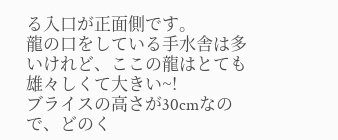る入口が正面側です。
龍の口をしている手水舎は多いけれど、ここの龍はとても雄々しくて大きい~!
ブライスの高さが30cmなので、どのく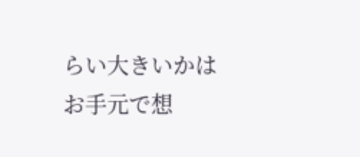らい大きいかはお手元で想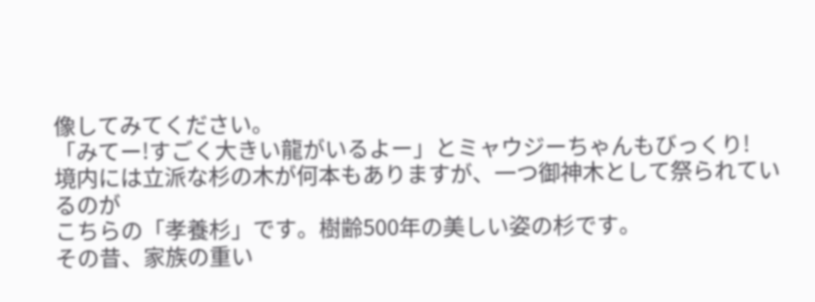像してみてください。
「みてー!すごく大きい龍がいるよー」とミャウジーちゃんもびっくり!
境内には立派な杉の木が何本もありますが、一つ御神木として祭られているのが
こちらの「孝養杉」です。樹齢500年の美しい姿の杉です。
その昔、家族の重い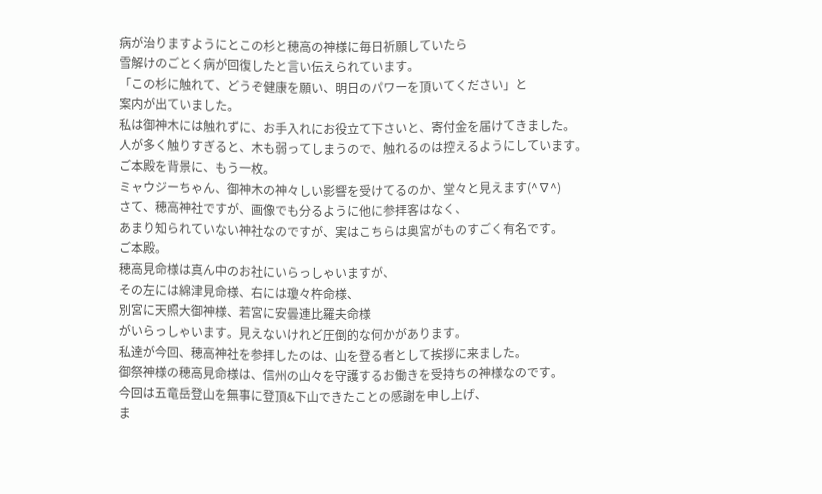病が治りますようにとこの杉と穂高の神様に毎日祈願していたら
雪解けのごとく病が回復したと言い伝えられています。
「この杉に触れて、どうぞ健康を願い、明日のパワーを頂いてください」と
案内が出ていました。
私は御神木には触れずに、お手入れにお役立て下さいと、寄付金を届けてきました。
人が多く触りすぎると、木も弱ってしまうので、触れるのは控えるようにしています。
ご本殿を背景に、もう一枚。
ミャウジーちゃん、御神木の神々しい影響を受けてるのか、堂々と見えます(^∇^)
さて、穂高神社ですが、画像でも分るように他に参拝客はなく、
あまり知られていない神社なのですが、実はこちらは奥宮がものすごく有名です。
ご本殿。
穂高見命様は真ん中のお社にいらっしゃいますが、
その左には綿津見命様、右には瓊々杵命様、
別宮に天照大御神様、若宮に安曇連比羅夫命様
がいらっしゃいます。見えないけれど圧倒的な何かがあります。
私達が今回、穂高神社を参拝したのは、山を登る者として挨拶に来ました。
御祭神様の穂高見命様は、信州の山々を守護するお働きを受持ちの神様なのです。
今回は五竜岳登山を無事に登頂&下山できたことの感謝を申し上げ、
ま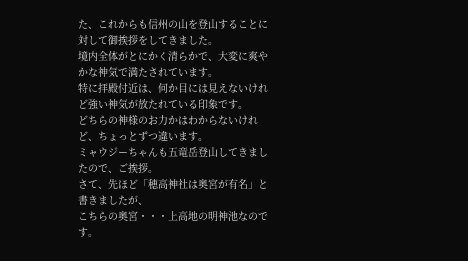た、これからも信州の山を登山することに対して御挨拶をしてきました。
境内全体がとにかく清らかで、大変に爽やかな神気で満たされています。
特に拝殿付近は、何か目には見えないけれど強い神気が放たれている印象です。
どちらの神様のお力かはわからないけれど、ちょっとずつ違います。
ミャウジーちゃんも五竜岳登山してきましたので、ご挨拶。
さて、先ほど「穂高神社は奥宮が有名」と書きましたが、
こちらの奥宮・・・上高地の明神池なのです。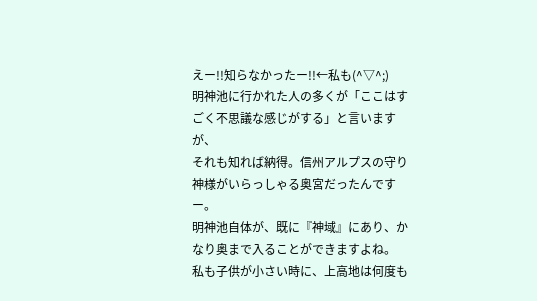えー!!知らなかったー!!←私も(^▽^;)
明神池に行かれた人の多くが「ここはすごく不思議な感じがする」と言いますが、
それも知れば納得。信州アルプスの守り神様がいらっしゃる奥宮だったんですー。
明神池自体が、既に『神域』にあり、かなり奥まで入ることができますよね。
私も子供が小さい時に、上高地は何度も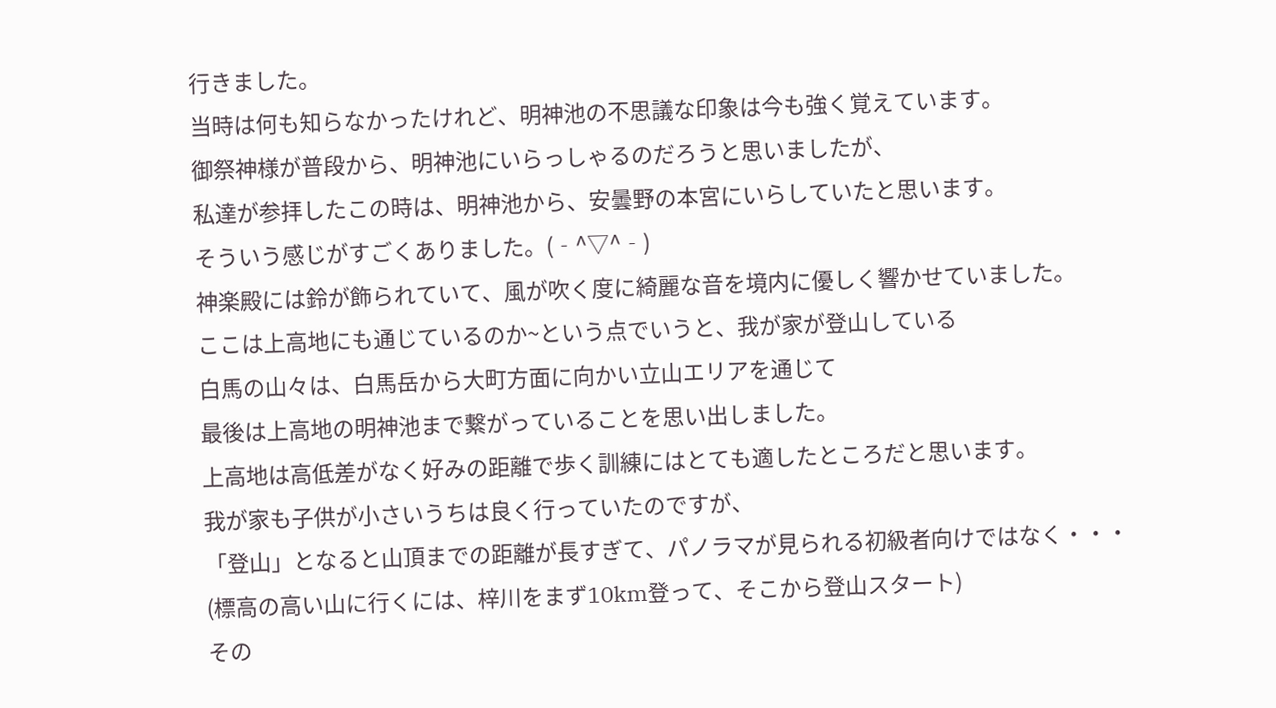行きました。
当時は何も知らなかったけれど、明神池の不思議な印象は今も強く覚えています。
御祭神様が普段から、明神池にいらっしゃるのだろうと思いましたが、
私達が参拝したこの時は、明神池から、安曇野の本宮にいらしていたと思います。
そういう感じがすごくありました。(‐^▽^‐)
神楽殿には鈴が飾られていて、風が吹く度に綺麗な音を境内に優しく響かせていました。
ここは上高地にも通じているのか~という点でいうと、我が家が登山している
白馬の山々は、白馬岳から大町方面に向かい立山エリアを通じて
最後は上高地の明神池まで繋がっていることを思い出しました。
上高地は高低差がなく好みの距離で歩く訓練にはとても適したところだと思います。
我が家も子供が小さいうちは良く行っていたのですが、
「登山」となると山頂までの距離が長すぎて、パノラマが見られる初級者向けではなく・・・
(標高の高い山に行くには、梓川をまず10km登って、そこから登山スタート)
その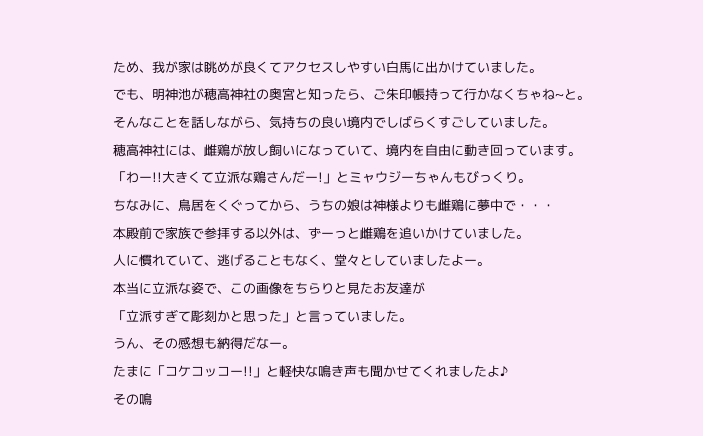ため、我が家は眺めが良くてアクセスしやすい白馬に出かけていました。
でも、明神池が穂高神社の奥宮と知ったら、ご朱印帳持って行かなくちゃね~と。
そんなことを話しながら、気持ちの良い境内でしばらくすごしていました。
穂高神社には、雌鶏が放し飼いになっていて、境内を自由に動き回っています。
「わー!!大きくて立派な鶏さんだー!」とミャウジーちゃんもびっくり。
ちなみに、鳥居をくぐってから、うちの娘は神様よりも雌鶏に夢中で・・・
本殿前で家族で参拝する以外は、ずーっと雌鶏を追いかけていました。
人に慣れていて、逃げることもなく、堂々としていましたよー。
本当に立派な姿で、この画像をちらりと見たお友達が
「立派すぎて彫刻かと思った」と言っていました。
うん、その感想も納得だなー。
たまに「コケコッコー!!」と軽快な鳴き声も聞かせてくれましたよ♪
その鳴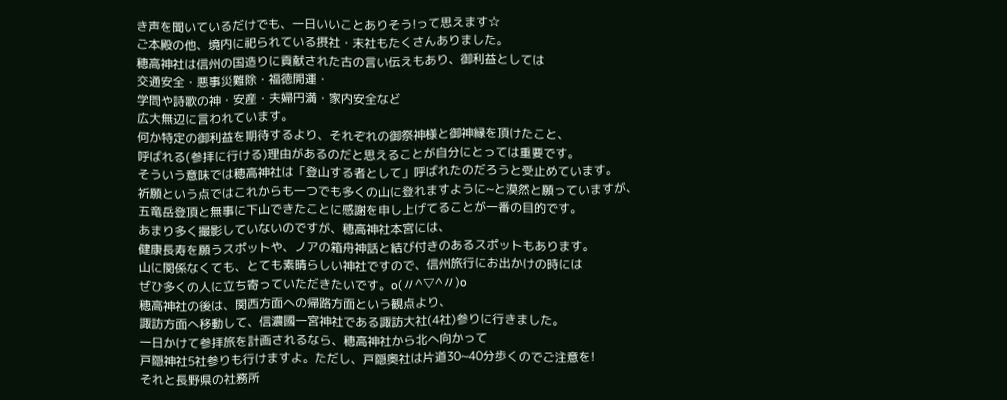き声を聞いているだけでも、一日いいことありそう!って思えます☆
ご本殿の他、境内に祀られている摂社・末社もたくさんありました。
穂高神社は信州の国造りに貢献された古の言い伝えもあり、御利益としては
交通安全・悪事災難除・福徳開運・
学問や詩歌の神・安産・夫婦円満・家内安全など
広大無辺に言われています。
何か特定の御利益を期待するより、それぞれの御祭神様と御神縁を頂けたこと、
呼ばれる(参拝に行ける)理由があるのだと思えることが自分にとっては重要です。
そういう意味では穂高神社は「登山する者として」呼ばれたのだろうと受止めています。
祈願という点ではこれからも一つでも多くの山に登れますように~と漠然と願っていますが、
五竜岳登頂と無事に下山できたことに感謝を申し上げてることが一番の目的です。
あまり多く撮影していないのですが、穂高神社本宮には、
健康長寿を願うスポットや、ノアの箱舟神話と結び付きのあるスポットもあります。
山に関係なくても、とても素晴らしい神社ですので、信州旅行にお出かけの時には
ぜひ多くの人に立ち寄っていただきたいです。o(〃^▽^〃)o
穂高神社の後は、関西方面への帰路方面という観点より、
諏訪方面へ移動して、信濃國一宮神社である諏訪大社(4社)参りに行きました。
一日かけて参拝旅を計画されるなら、穂高神社から北へ向かって
戸隠神社5社参りも行けますよ。ただし、戸隠奥社は片道30~40分歩くのでご注意を!
それと長野県の社務所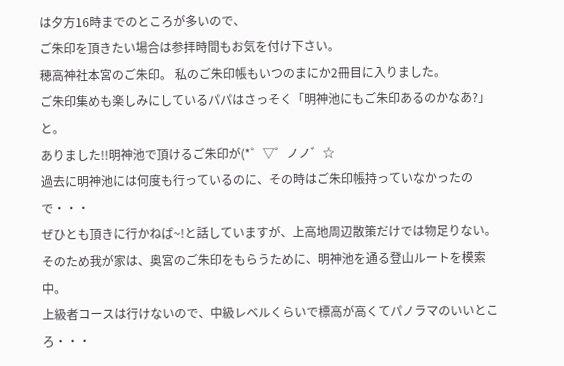は夕方16時までのところが多いので、
ご朱印を頂きたい場合は参拝時間もお気を付け下さい。
穂高神社本宮のご朱印。 私のご朱印帳もいつのまにか2冊目に入りました。
ご朱印集めも楽しみにしているパパはさっそく「明神池にもご朱印あるのかなあ?」と。
ありました!!明神池で頂けるご朱印が(*゜▽゜ノノ゛☆
過去に明神池には何度も行っているのに、その時はご朱印帳持っていなかったので・・・
ぜひとも頂きに行かねば~!と話していますが、上高地周辺散策だけでは物足りない。
そのため我が家は、奥宮のご朱印をもらうために、明神池を通る登山ルートを模索中。
上級者コースは行けないので、中級レベルくらいで標高が高くてパノラマのいいところ・・・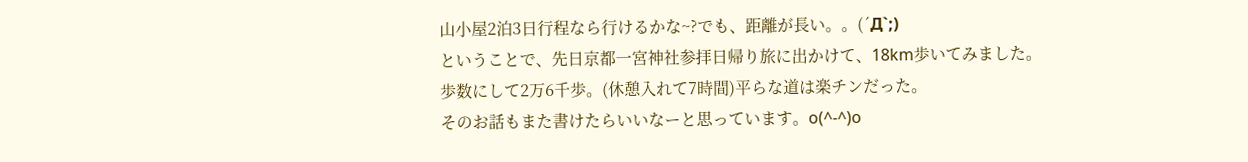山小屋2泊3日行程なら行けるかな~?でも、距離が長い。。(´Д`;)
ということで、先日京都一宮神社参拝日帰り旅に出かけて、18km歩いてみました。
歩数にして2万6千歩。(休憩入れて7時間)平らな道は楽チンだった。
そのお話もまた書けたらいいなーと思っています。o(^-^)o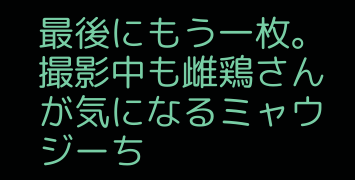最後にもう一枚。
撮影中も雌鶏さんが気になるミャウジーち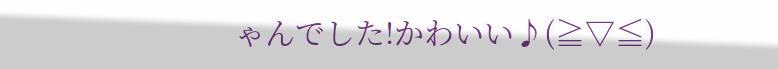ゃんでした!かわいい♪(≧▽≦)